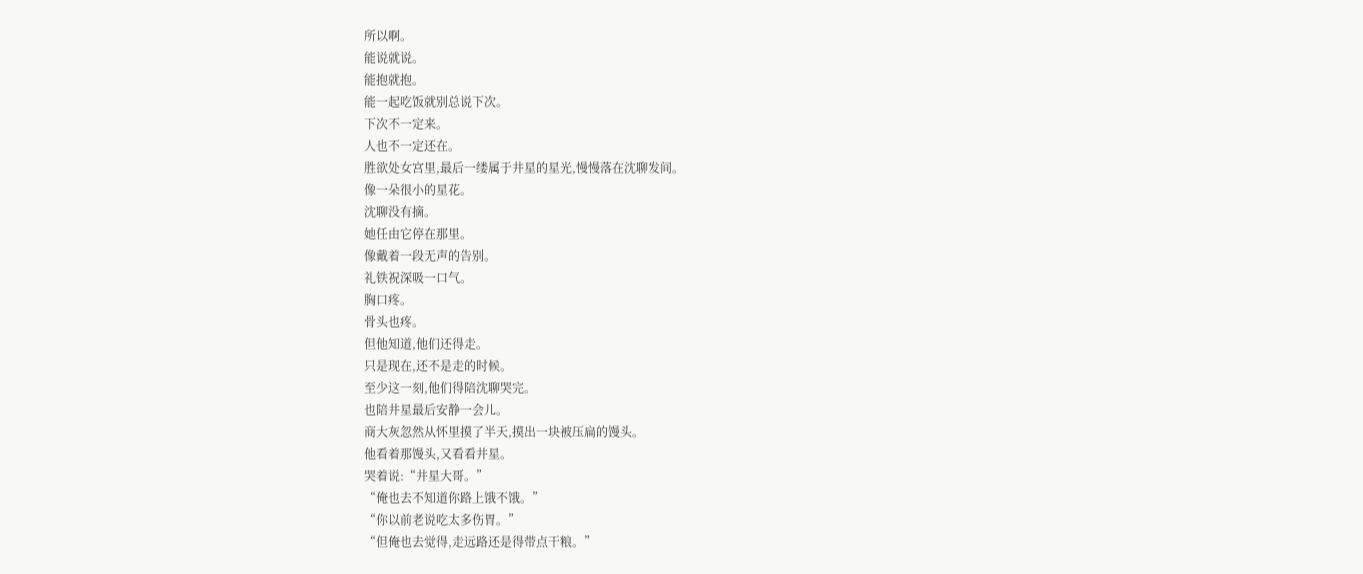所以啊。
能说就说。
能抱就抱。
能一起吃饭就别总说下次。
下次不一定来。
人也不一定还在。
胜欲处女宫里,最后一缕属于井星的星光,慢慢落在沈聊发间。
像一朵很小的星花。
沈聊没有摘。
她任由它停在那里。
像戴着一段无声的告别。
礼铁祝深吸一口气。
胸口疼。
骨头也疼。
但他知道,他们还得走。
只是现在,还不是走的时候。
至少这一刻,他们得陪沈聊哭完。
也陪井星最后安静一会儿。
商大灰忽然从怀里摸了半天,摸出一块被压扁的馒头。
他看着那馒头,又看看井星。
哭着说:“井星大哥。”
“俺也去不知道你路上饿不饿。”
“你以前老说吃太多伤胃。”
“但俺也去觉得,走远路还是得带点干粮。”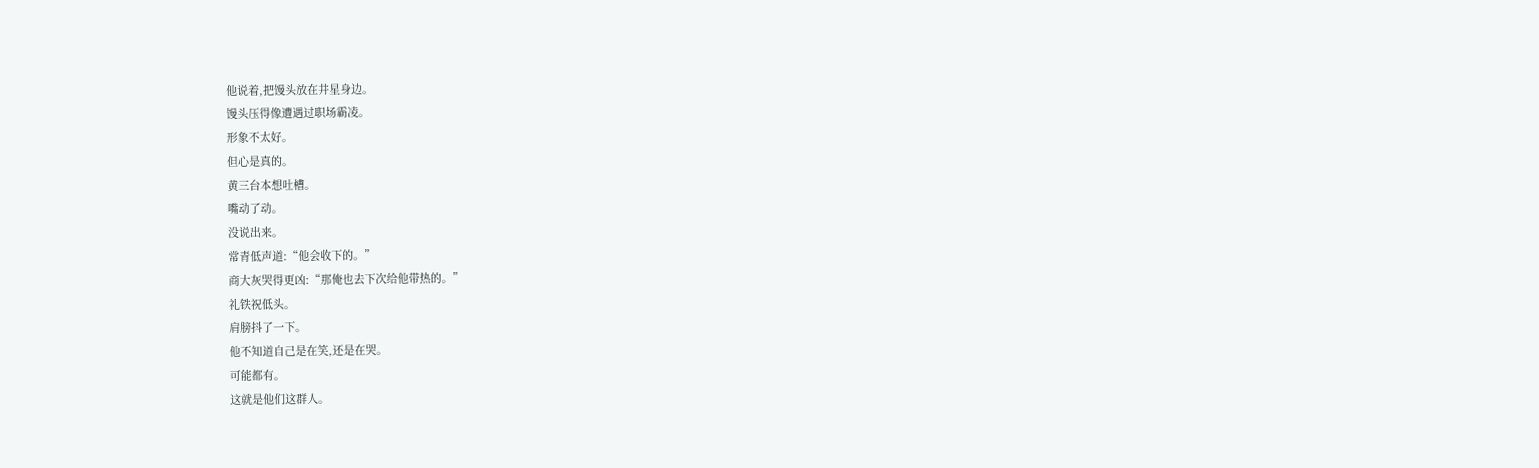他说着,把馒头放在井星身边。
馒头压得像遭遇过职场霸凌。
形象不太好。
但心是真的。
黄三台本想吐槽。
嘴动了动。
没说出来。
常青低声道:“他会收下的。”
商大灰哭得更凶:“那俺也去下次给他带热的。”
礼铁祝低头。
肩膀抖了一下。
他不知道自己是在笑,还是在哭。
可能都有。
这就是他们这群人。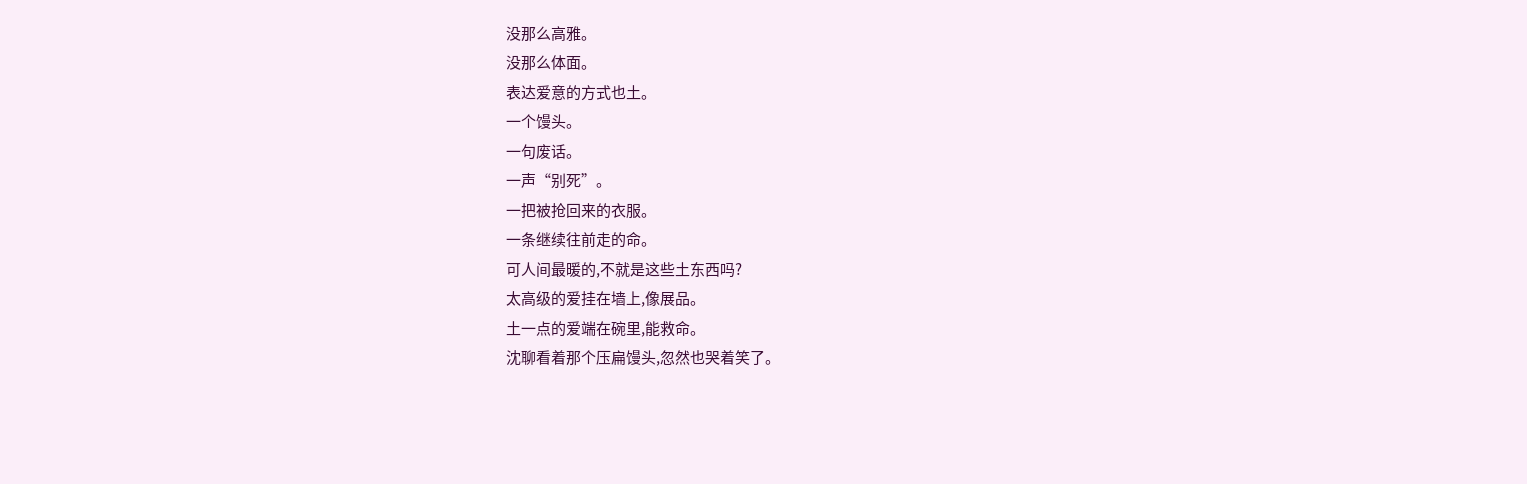没那么高雅。
没那么体面。
表达爱意的方式也土。
一个馒头。
一句废话。
一声“别死”。
一把被抢回来的衣服。
一条继续往前走的命。
可人间最暖的,不就是这些土东西吗?
太高级的爱挂在墙上,像展品。
土一点的爱端在碗里,能救命。
沈聊看着那个压扁馒头,忽然也哭着笑了。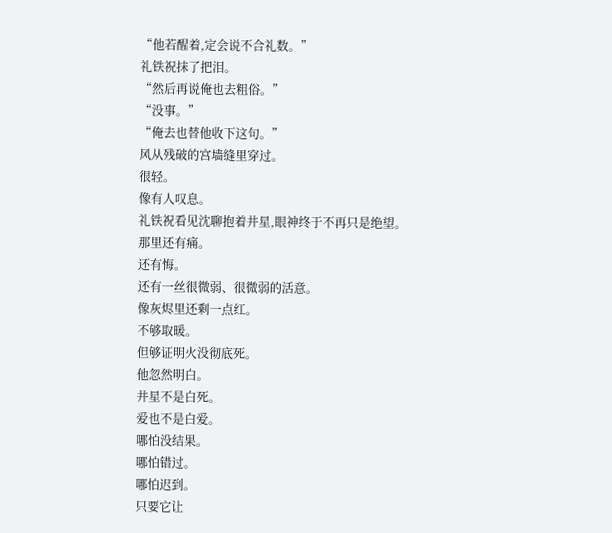“他若醒着,定会说不合礼数。”
礼铁祝抹了把泪。
“然后再说俺也去粗俗。”
“没事。”
“俺去也替他收下这句。”
风从残破的宫墙缝里穿过。
很轻。
像有人叹息。
礼铁祝看见沈聊抱着井星,眼神终于不再只是绝望。
那里还有痛。
还有悔。
还有一丝很微弱、很微弱的活意。
像灰烬里还剩一点红。
不够取暖。
但够证明火没彻底死。
他忽然明白。
井星不是白死。
爱也不是白爱。
哪怕没结果。
哪怕错过。
哪怕迟到。
只要它让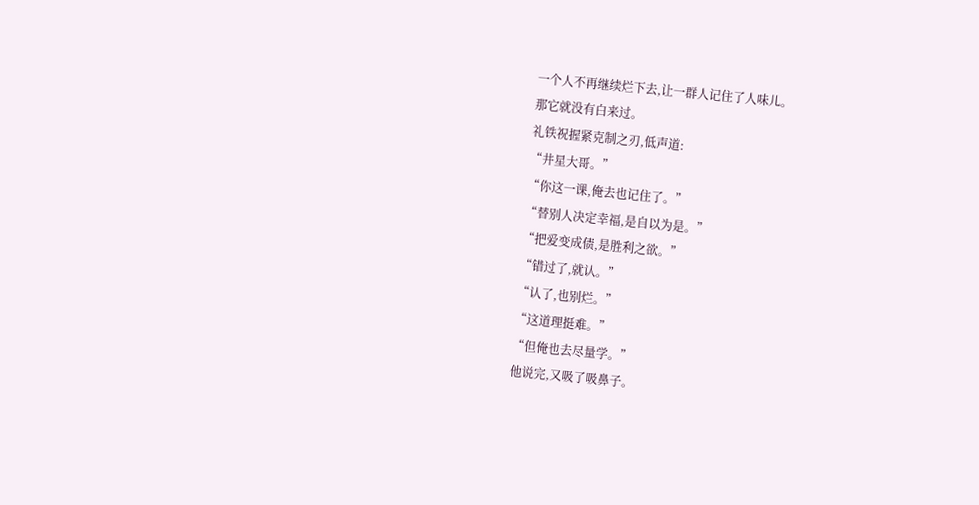一个人不再继续烂下去,让一群人记住了人味儿。
那它就没有白来过。
礼铁祝握紧克制之刃,低声道:
“井星大哥。”
“你这一课,俺去也记住了。”
“替别人决定幸福,是自以为是。”
“把爱变成债,是胜利之欲。”
“错过了,就认。”
“认了,也别烂。”
“这道理挺难。”
“但俺也去尽量学。”
他说完,又吸了吸鼻子。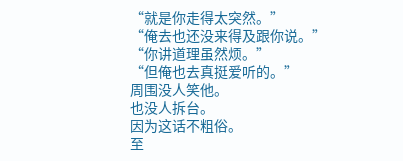“就是你走得太突然。”
“俺去也还没来得及跟你说。”
“你讲道理虽然烦。”
“但俺也去真挺爱听的。”
周围没人笑他。
也没人拆台。
因为这话不粗俗。
至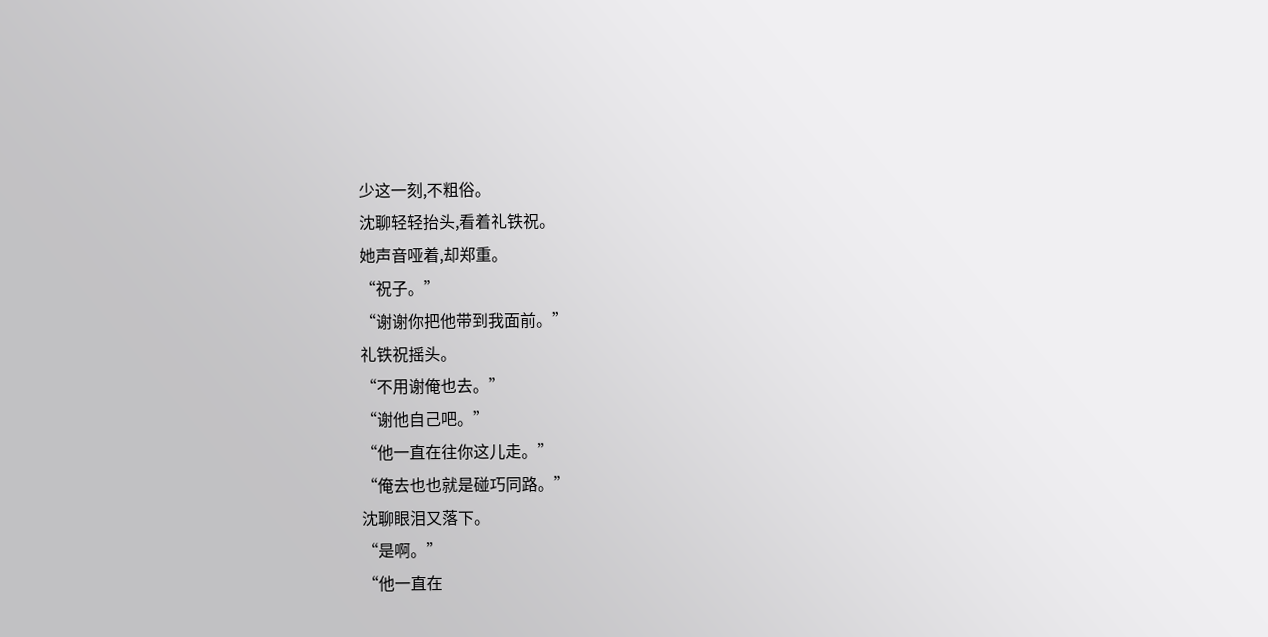少这一刻,不粗俗。
沈聊轻轻抬头,看着礼铁祝。
她声音哑着,却郑重。
“祝子。”
“谢谢你把他带到我面前。”
礼铁祝摇头。
“不用谢俺也去。”
“谢他自己吧。”
“他一直在往你这儿走。”
“俺去也也就是碰巧同路。”
沈聊眼泪又落下。
“是啊。”
“他一直在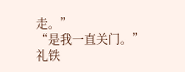走。”
“是我一直关门。”
礼铁